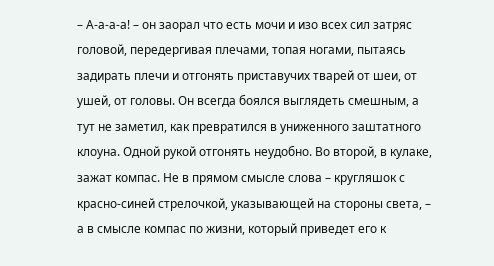– А-а-а-а! – он заорал что есть мочи и изо всех сил затряс головой, передергивая плечами, топая ногами, пытаясь задирать плечи и отгонять приставучих тварей от шеи, от ушей, от головы. Он всегда боялся выглядеть смешным, а тут не заметил, как превратился в униженного заштатного клоуна. Одной рукой отгонять неудобно. Во второй, в кулаке, зажат компас. Не в прямом смысле слова – кругляшок с красно-синей стрелочкой, указывающей на стороны света, – а в смысле компас по жизни, который приведет его к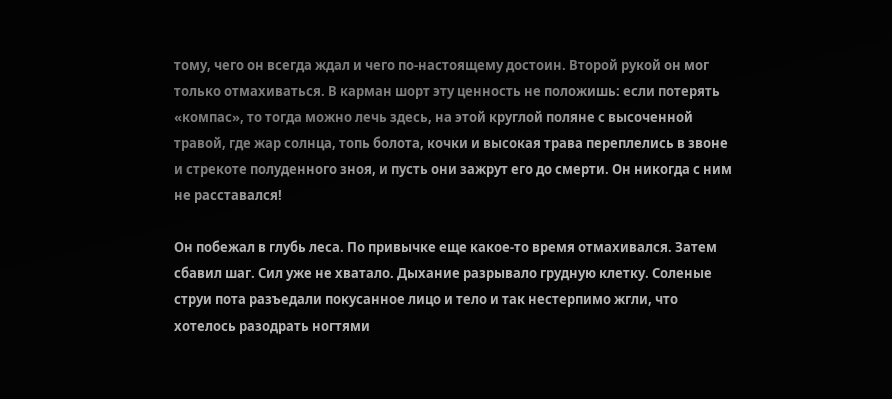тому, чего он всегда ждал и чего по-настоящему достоин. Второй рукой он мог только отмахиваться. В карман шорт эту ценность не положишь: если потерять «компас», то тогда можно лечь здесь, на этой круглой поляне с высоченной травой, где жар солнца, топь болота, кочки и высокая трава переплелись в звоне и стрекоте полуденного зноя, и пусть они зажрут его до смерти. Он никогда с ним не расставался!

Он побежал в глубь леса. По привычке еще какое-то время отмахивался. Затем сбавил шаг. Сил уже не хватало. Дыхание разрывало грудную клетку. Соленые струи пота разъедали покусанное лицо и тело и так нестерпимо жгли, что хотелось разодрать ногтями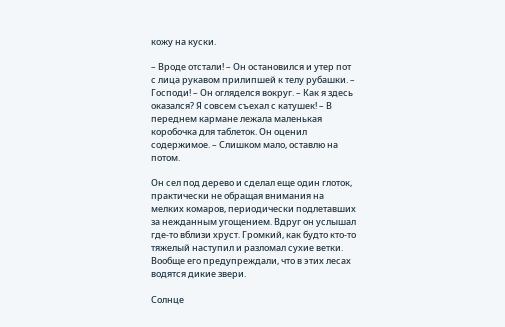кожу на куски.

– Вроде отстали! – Он остановился и утер пот с лица рукавом прилипшей к телу рубашки. – Господи! – Он огляделся вокруг. – Как я здесь оказался? Я совсем съехал с катушек! – В переднем кармане лежала маленькая коробочка для таблеток. Он оценил содержимое. – Слишком мало, оставлю на потом.

Он сел под дерево и сделал еще один глоток, практически не обращая внимания на мелких комаров, периодически подлетавших за нежданным угощением. Вдруг он услышал где-то вблизи хруст. Громкий, как будто кто-то тяжелый наступил и разломал сухие ветки. Вообще его предупреждали, что в этих лесах водятся дикие звери.

Солнце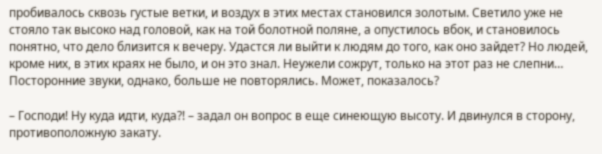пробивалось сквозь густые ветки, и воздух в этих местах становился золотым. Светило уже не стояло так высоко над головой, как на той болотной поляне, а опустилось вбок, и становилось понятно, что дело близится к вечеру. Удастся ли выйти к людям до того, как оно зайдет? Но людей, кроме них, в этих краях не было, и он это знал. Неужели сожрут, только на этот раз не слепни… Посторонние звуки, однако, больше не повторялись. Может, показалось?

– Господи! Ну куда идти, куда?! – задал он вопрос в еще синеющую высоту. И двинулся в сторону, противоположную закату.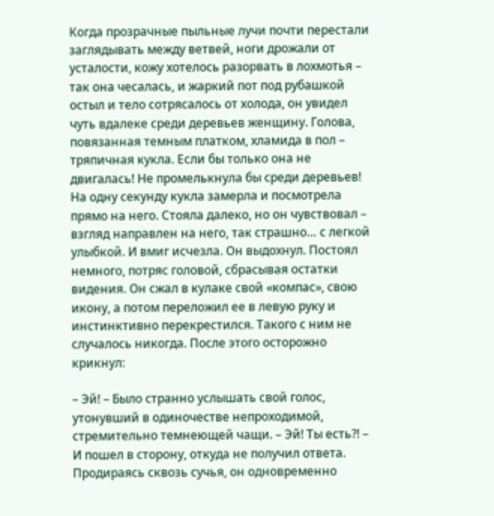Когда прозрачные пыльные лучи почти перестали заглядывать между ветвей, ноги дрожали от усталости, кожу хотелось разорвать в лохмотья – так она чесалась, и жаркий пот под рубашкой остыл и тело сотрясалось от холода, он увидел чуть вдалеке среди деревьев женщину. Голова, повязанная темным платком, хламида в пол – тряпичная кукла. Если бы только она не двигалась! Не промелькнула бы среди деревьев! На одну секунду кукла замерла и посмотрела прямо на него. Стояла далеко, но он чувствовал – взгляд направлен на него, так страшно… с легкой улыбкой. И вмиг исчезла. Он выдохнул. Постоял немного, потряс головой, сбрасывая остатки видения. Он сжал в кулаке свой «компас», свою икону, а потом переложил ее в левую руку и инстинктивно перекрестился. Такого с ним не случалось никогда. После этого осторожно крикнул:

– Эй! – Было странно услышать свой голос, утонувший в одиночестве непроходимой, стремительно темнеющей чащи. – Эй! Ты есть?! – И пошел в сторону, откуда не получил ответа. Продираясь сквозь сучья, он одновременно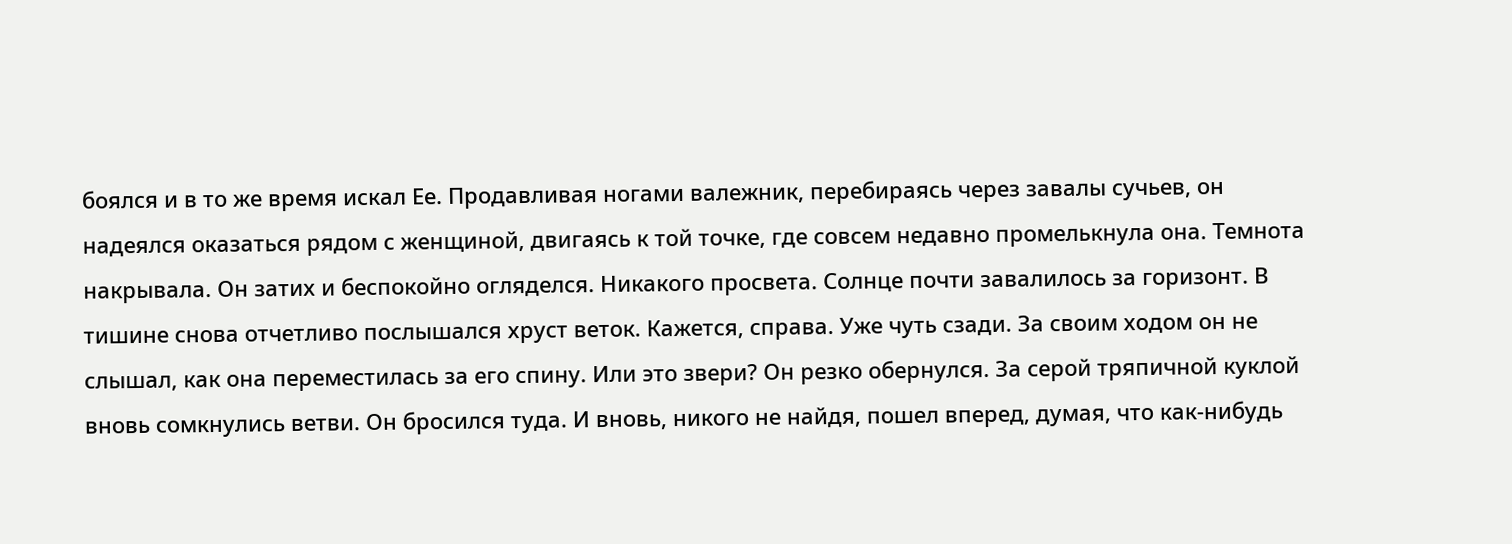боялся и в то же время искал Ее. Продавливая ногами валежник, перебираясь через завалы сучьев, он надеялся оказаться рядом с женщиной, двигаясь к той точке, где совсем недавно промелькнула она. Темнота накрывала. Он затих и беспокойно огляделся. Никакого просвета. Солнце почти завалилось за горизонт. В тишине снова отчетливо послышался хруст веток. Кажется, справа. Уже чуть сзади. За своим ходом он не слышал, как она переместилась за его спину. Или это звери? Он резко обернулся. За серой тряпичной куклой вновь сомкнулись ветви. Он бросился туда. И вновь, никого не найдя, пошел вперед, думая, что как-нибудь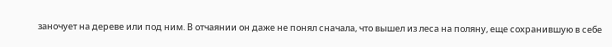заночует на дереве или под ним. В отчаянии он даже не понял сначала, что вышел из леса на поляну, еще сохранившую в себе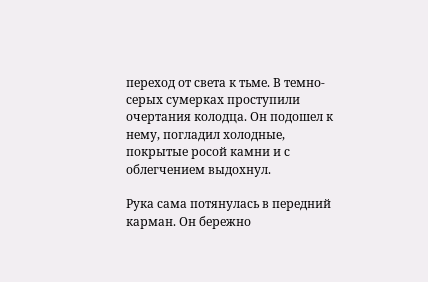переход от света к тьме. В темно-серых сумерках проступили очертания колодца. Он подошел к нему, погладил холодные, покрытые росой камни и с облегчением выдохнул.

Рука сама потянулась в передний карман. Он бережно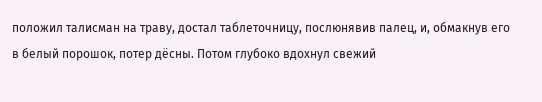положил талисман на траву, достал таблеточницу, послюнявив палец, и, обмакнув его в белый порошок, потер дёсны. Потом глубоко вдохнул свежий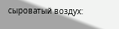сыроватый воздух: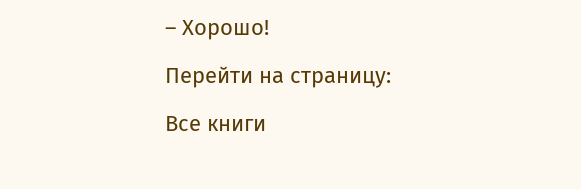– Хорошо!

Перейти на страницу:

Все книги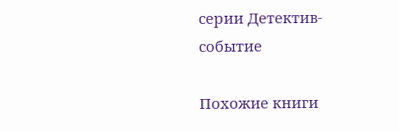серии Детектив-событие

Похожие книги